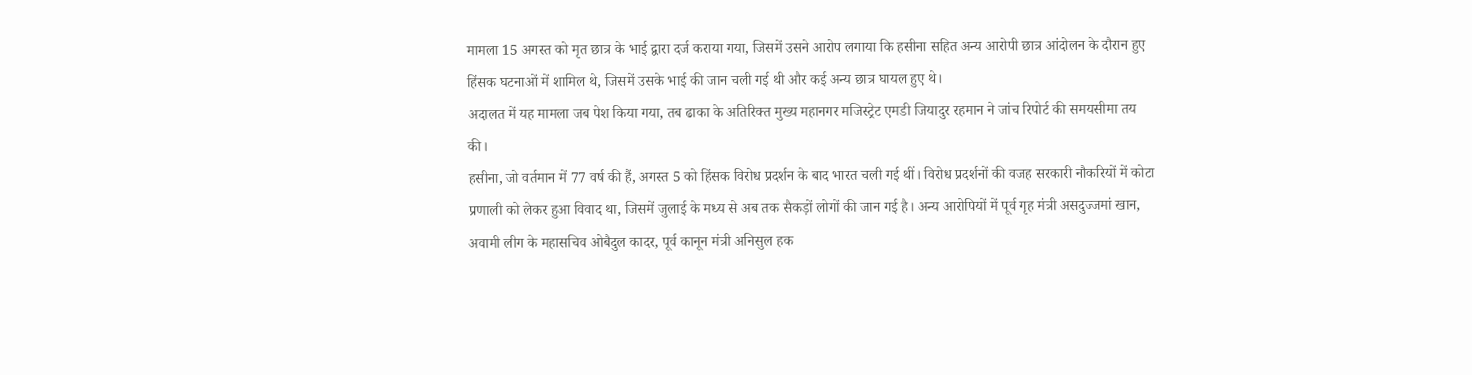मामला 15 अगस्त को मृत छात्र के भाई द्वारा दर्ज कराया गया, जिसमें उसने आरोप लगाया कि हसीना सहित अन्य आरोपी छात्र आंदोलन के दौरान हुए हिंसक घटनाओं में शामिल थे, जिसमें उसके भाई की जान चली गई थी और कई अन्य छात्र घायल हुए थे।
अदालत में यह मामला जब पेश किया गया, तब ढाका के अतिरिक्त मुख्य महानगर मजिस्ट्रेट एमडी जियादुर रहमान ने जांच रिपोर्ट की समयसीमा तय की।
हसीना, जो वर्तमान में 77 वर्ष की हैं, अगस्त 5 को हिंसक विरोध प्रदर्शन के बाद भारत चली गई थीं। विरोध प्रदर्शनों की वजह सरकारी नौकरियों में कोटा प्रणाली को लेकर हुआ विवाद था, जिसमें जुलाई के मध्य से अब तक सैकड़ों लोगों की जान गई है। अन्य आरोपियों में पूर्व गृह मंत्री असदुज्जमां खान, अवामी लीग के महासचिव ओबैदुल कादर, पूर्व कानून मंत्री अनिसुल हक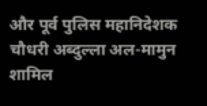और पूर्व पुलिस महानिदेशक चौधरी अब्दुल्ला अल-मामुन शामिल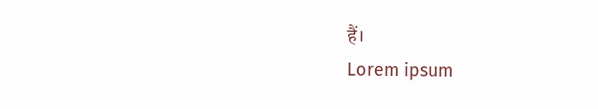हैं।
Lorem ipsum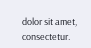dolor sit amet, consectetur.